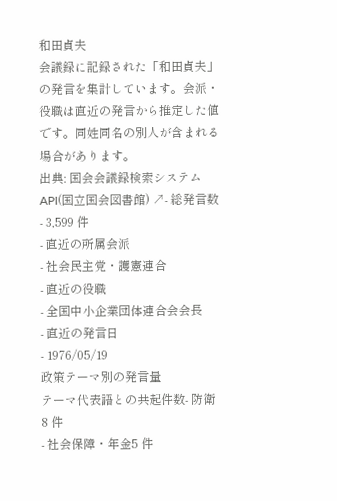和田貞夫
会議録に記録された「和田貞夫」の発言を集計しています。会派・役職は直近の発言から推定した値です。同姓同名の別人が含まれる場合があります。
出典: 国会会議録検索システム API(国立国会図書館) ↗- 総発言数
- 3,599 件
- 直近の所属会派
- 社会民主党・護憲連合
- 直近の役職
- 全国中小企業団体連合会会長
- 直近の発言日
- 1976/05/19
政策テーマ別の発言量
テーマ代表語との共起件数- 防衛8 件
- 社会保障・年金5 件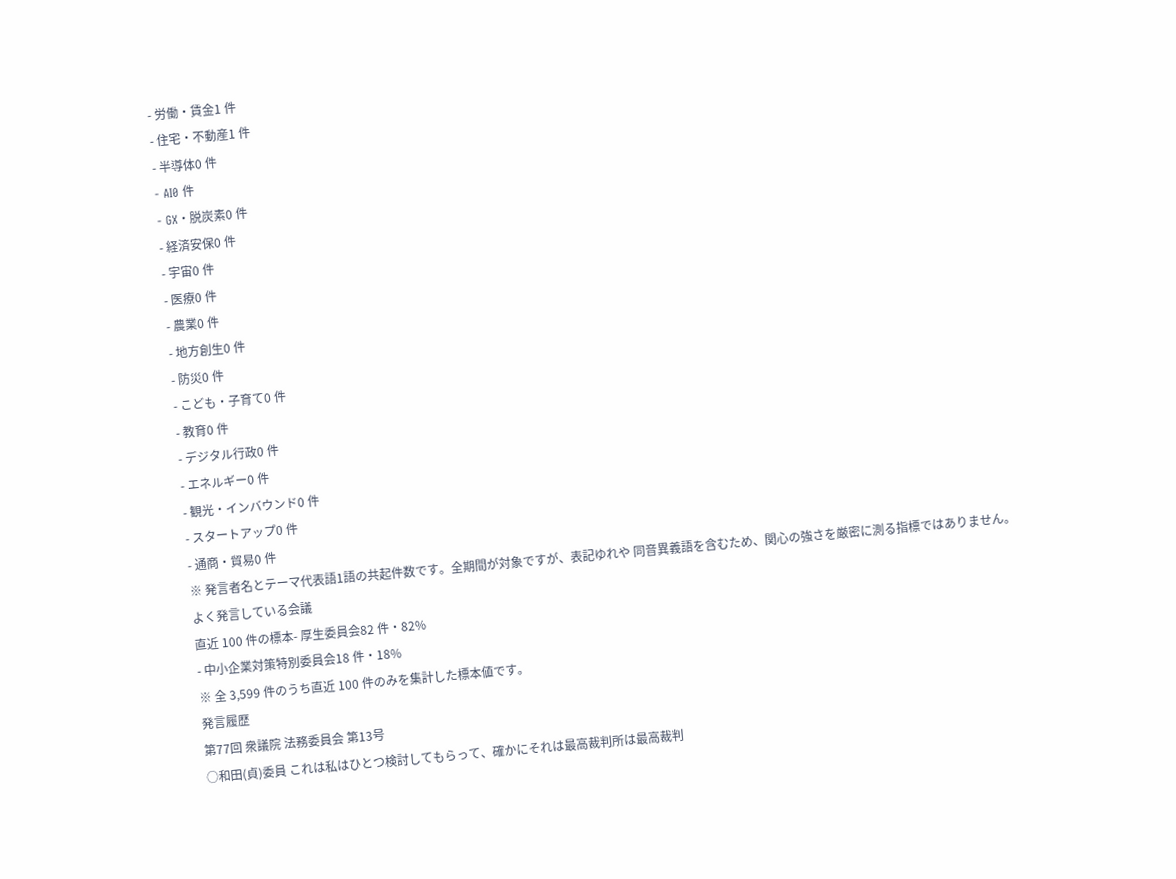- 労働・賃金1 件
- 住宅・不動産1 件
- 半導体0 件
- AI0 件
- GX・脱炭素0 件
- 経済安保0 件
- 宇宙0 件
- 医療0 件
- 農業0 件
- 地方創生0 件
- 防災0 件
- こども・子育て0 件
- 教育0 件
- デジタル行政0 件
- エネルギー0 件
- 観光・インバウンド0 件
- スタートアップ0 件
- 通商・貿易0 件
※ 発言者名とテーマ代表語1語の共起件数です。全期間が対象ですが、表記ゆれや 同音異義語を含むため、関心の強さを厳密に測る指標ではありません。
よく発言している会議
直近 100 件の標本- 厚生委員会82 件・82%
- 中小企業対策特別委員会18 件・18%
※ 全 3,599 件のうち直近 100 件のみを集計した標本値です。
発言履歴
第77回 衆議院 法務委員会 第13号
○和田(貞)委員 これは私はひとつ検討してもらって、確かにそれは最高裁判所は最高裁判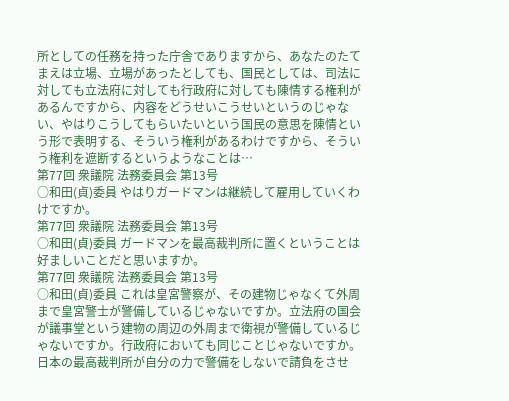所としての任務を持った庁舎でありますから、あなたのたてまえは立場、立場があったとしても、国民としては、司法に対しても立法府に対しても行政府に対しても陳情する権利があるんですから、内容をどうせいこうせいというのじゃない、やはりこうしてもらいたいという国民の意思を陳情という形で表明する、そういう権利があるわけですから、そういう権利を遮断するというようなことは…
第77回 衆議院 法務委員会 第13号
○和田(貞)委員 やはりガードマンは継続して雇用していくわけですか。
第77回 衆議院 法務委員会 第13号
○和田(貞)委員 ガードマンを最高裁判所に置くということは好ましいことだと思いますか。
第77回 衆議院 法務委員会 第13号
○和田(貞)委員 これは皇宮警察が、その建物じゃなくて外周まで皇宮警士が警備しているじゃないですか。立法府の国会が議事堂という建物の周辺の外周まで衛視が警備しているじゃないですか。行政府においても同じことじゃないですか。日本の最高裁判所が自分の力で警備をしないで請負をさせ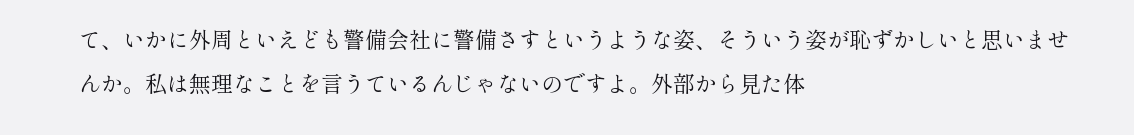て、いかに外周といえども警備会社に警備さすというような姿、そういう姿が恥ずかしいと思いませんか。私は無理なことを言うているんじゃないのですよ。外部から見た体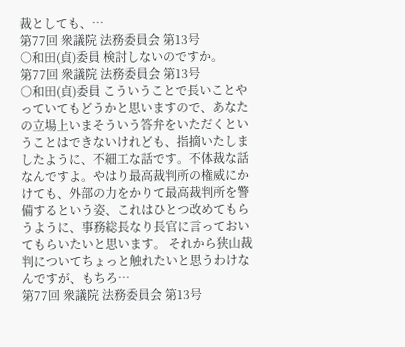裁としても、…
第77回 衆議院 法務委員会 第13号
○和田(貞)委員 検討しないのですか。
第77回 衆議院 法務委員会 第13号
○和田(貞)委員 こういうことで長いことやっていてもどうかと思いますので、あなたの立場上いまそういう答弁をいただくということはできないけれども、指摘いたしましたように、不細工な話です。不体裁な話なんですよ。やはり最高裁判所の権威にかけても、外部の力をかりて最高裁判所を警備するという姿、これはひとつ改めてもらうように、事務総長なり長官に言っておいてもらいたいと思います。 それから狭山裁判についてちょっと触れたいと思うわけなんですが、もちろ…
第77回 衆議院 法務委員会 第13号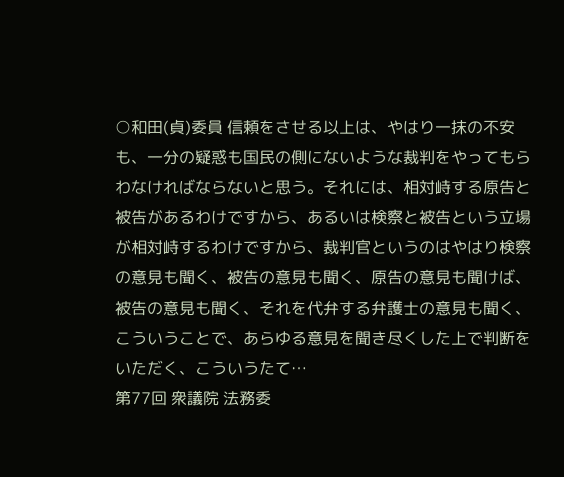○和田(貞)委員 信頼をさせる以上は、やはり一抹の不安も、一分の疑惑も国民の側にないような裁判をやってもらわなければならないと思う。それには、相対峙する原告と被告があるわけですから、あるいは検察と被告という立場が相対峙するわけですから、裁判官というのはやはり検察の意見も聞く、被告の意見も聞く、原告の意見も聞けば、被告の意見も聞く、それを代弁する弁護士の意見も聞く、こういうことで、あらゆる意見を聞き尽くした上で判断をいただく、こういうたて…
第77回 衆議院 法務委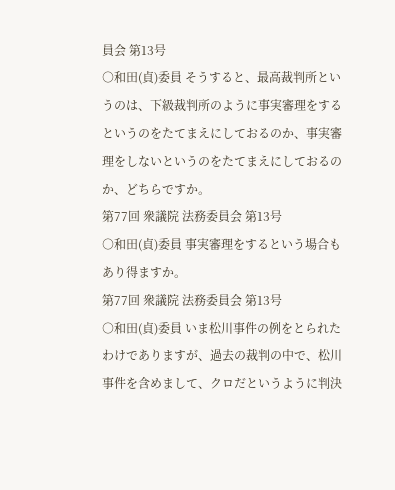員会 第13号
○和田(貞)委員 そうすると、最高裁判所というのは、下級裁判所のように事実審理をするというのをたてまえにしておるのか、事実審理をしないというのをたてまえにしておるのか、どちらですか。
第77回 衆議院 法務委員会 第13号
○和田(貞)委員 事実審理をするという場合もあり得ますか。
第77回 衆議院 法務委員会 第13号
○和田(貞)委員 いま松川事件の例をとられたわけでありますが、過去の裁判の中で、松川事件を含めまして、クロだというように判決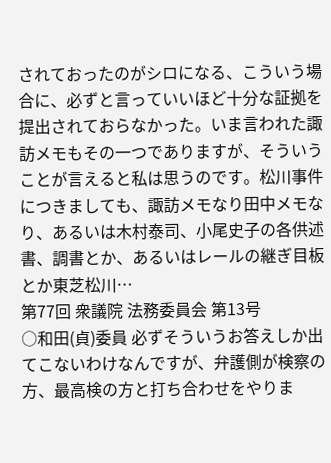されておったのがシロになる、こういう場合に、必ずと言っていいほど十分な証拠を提出されておらなかった。いま言われた諏訪メモもその一つでありますが、そういうことが言えると私は思うのです。松川事件につきましても、諏訪メモなり田中メモなり、あるいは木村泰司、小尾史子の各供述書、調書とか、あるいはレールの継ぎ目板とか東芝松川…
第77回 衆議院 法務委員会 第13号
○和田(貞)委員 必ずそういうお答えしか出てこないわけなんですが、弁護側が検察の方、最高検の方と打ち合わせをやりま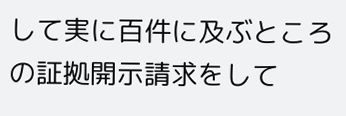して実に百件に及ぶところの証拠開示請求をして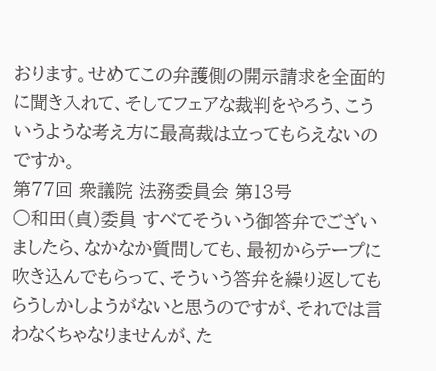おります。せめてこの弁護側の開示請求を全面的に聞き入れて、そしてフェアな裁判をやろう、こういうような考え方に最高裁は立ってもらえないのですか。
第77回 衆議院 法務委員会 第13号
○和田(貞)委員 すべてそういう御答弁でございましたら、なかなか質問しても、最初からテープに吹き込んでもらって、そういう答弁を繰り返してもらうしかしようがないと思うのですが、それでは言わなくちゃなりませんが、た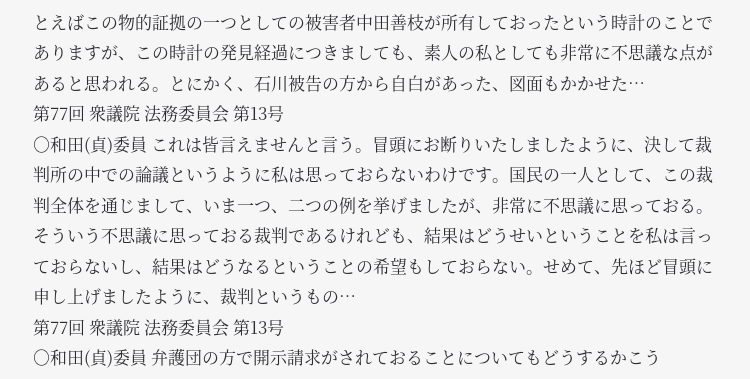とえばこの物的証拠の一つとしての被害者中田善枝が所有しておったという時計のことでありますが、この時計の発見経過につきましても、素人の私としても非常に不思議な点があると思われる。とにかく、石川被告の方から自白があった、図面もかかせた…
第77回 衆議院 法務委員会 第13号
○和田(貞)委員 これは皆言えませんと言う。冒頭にお断りいたしましたように、決して裁判所の中での論議というように私は思っておらないわけです。国民の一人として、この裁判全体を通じまして、いま一つ、二つの例を挙げましたが、非常に不思議に思っておる。そういう不思議に思っておる裁判であるけれども、結果はどうせいということを私は言っておらないし、結果はどうなるということの希望もしておらない。せめて、先ほど冒頭に申し上げましたように、裁判というもの…
第77回 衆議院 法務委員会 第13号
○和田(貞)委員 弁護団の方で開示請求がされておることについてもどうするかこう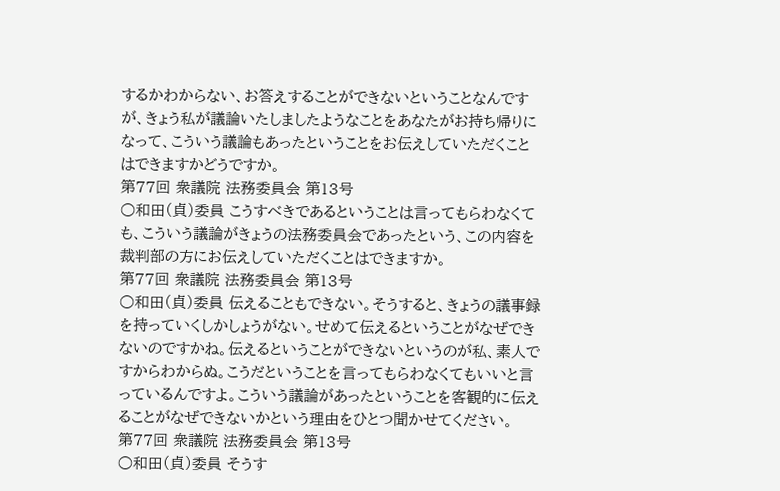するかわからない、お答えすることができないということなんですが、きょう私が議論いたしましたようなことをあなたがお持ち帰りになって、こういう議論もあったということをお伝えしていただくことはできますかどうですか。
第77回 衆議院 法務委員会 第13号
○和田(貞)委員 こうすべきであるということは言ってもらわなくても、こういう議論がきょうの法務委員会であったという、この内容を裁判部の方にお伝えしていただくことはできますか。
第77回 衆議院 法務委員会 第13号
○和田(貞)委員 伝えることもできない。そうすると、きょうの議事録を持っていくしかしょうがない。せめて伝えるということがなぜできないのですかね。伝えるということができないというのが私、素人ですからわからぬ。こうだということを言ってもらわなくてもいいと言っているんですよ。こういう議論があったということを客観的に伝えることがなぜできないかという理由をひとつ聞かせてください。
第77回 衆議院 法務委員会 第13号
○和田(貞)委員 そうす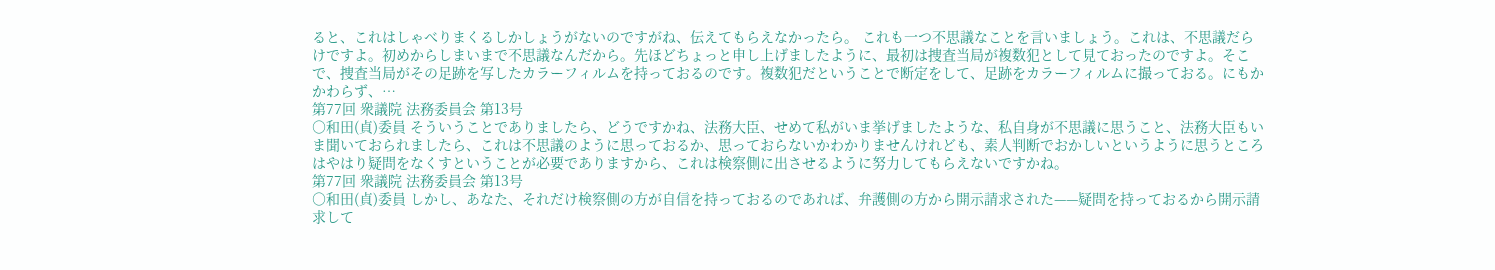ると、これはしゃべりまくるしかしょうがないのですがね、伝えてもらえなかったら。 これも一つ不思議なことを言いましょう。これは、不思議だらけですよ。初めからしまいまで不思議なんだから。先ほどちょっと申し上げましたように、最初は捜査当局が複数犯として見ておったのですよ。そこで、捜査当局がその足跡を写したカラーフィルムを持っておるのです。複数犯だということで断定をして、足跡をカラーフィルムに撮っておる。にもかかわらず、…
第77回 衆議院 法務委員会 第13号
○和田(貞)委員 そういうことでありましたら、どうですかね、法務大臣、せめて私がいま挙げましたような、私自身が不思議に思うこと、法務大臣もいま聞いておられましたら、これは不思議のように思っておるか、思っておらないかわかりませんけれども、素人判断でおかしいというように思うところはやはり疑問をなくすということが必要でありますから、これは検察側に出させるように努力してもらえないですかね。
第77回 衆議院 法務委員会 第13号
○和田(貞)委員 しかし、あなた、それだけ検察側の方が自信を持っておるのであれば、弁護側の方から開示請求された——疑問を持っておるから開示請求して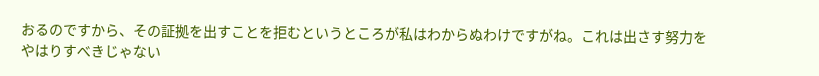おるのですから、その証拠を出すことを拒むというところが私はわからぬわけですがね。これは出さす努力をやはりすべきじゃない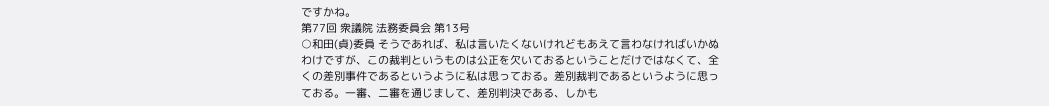ですかね。
第77回 衆議院 法務委員会 第13号
○和田(貞)委員 そうであれば、私は言いたくないけれどもあえて言わなければいかぬわけですが、この裁判というものは公正を欠いておるということだけではなくて、全くの差別事件であるというように私は思っておる。差別裁判であるというように思っておる。一審、二審を通じまして、差別判決である、しかも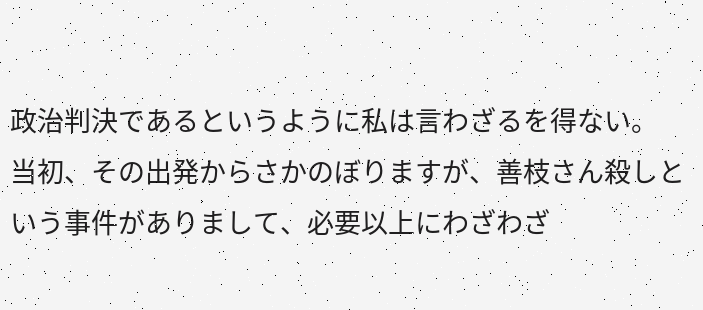政治判決であるというように私は言わざるを得ない。 当初、その出発からさかのぼりますが、善枝さん殺しという事件がありまして、必要以上にわざわざ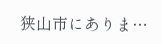狭山市にありま…